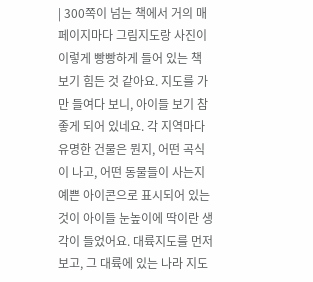| 300쪽이 넘는 책에서 거의 매페이지마다 그림지도랑 사진이 이렇게 빵빵하게 들어 있는 책 보기 힘든 것 같아요. 지도를 가만 들여다 보니, 아이들 보기 참 좋게 되어 있네요. 각 지역마다 유명한 건물은 뭔지, 어떤 곡식이 나고, 어떤 동물들이 사는지 예쁜 아이콘으로 표시되어 있는 것이 아이들 눈높이에 딱이란 생각이 들었어요. 대륙지도를 먼저 보고, 그 대륙에 있는 나라 지도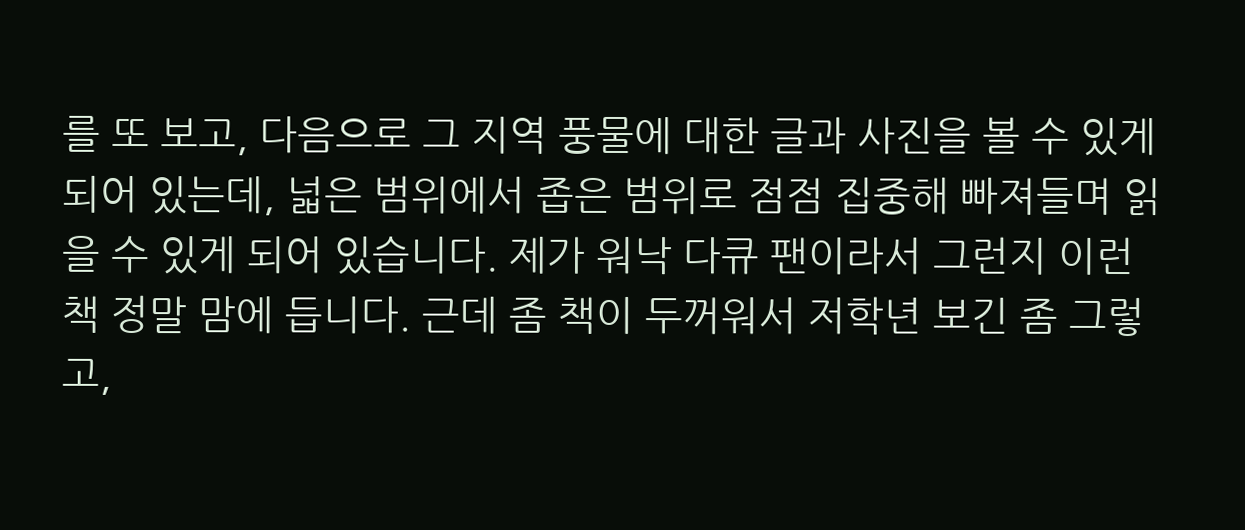를 또 보고, 다음으로 그 지역 풍물에 대한 글과 사진을 볼 수 있게 되어 있는데, 넓은 범위에서 좁은 범위로 점점 집중해 빠져들며 읽을 수 있게 되어 있습니다. 제가 워낙 다큐 팬이라서 그런지 이런 책 정말 맘에 듭니다. 근데 좀 책이 두꺼워서 저학년 보긴 좀 그렇고,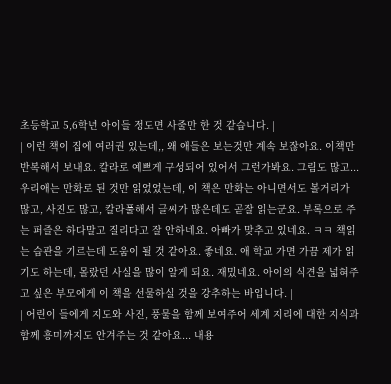초등학교 5,6학년 아이들 정도면 사줄만 한 것 같습니다. |
| 이런 책이 집에 여러권 있는데,, 왜 애들은 보는것만 계속 보잖아요. 이책만 반복해서 보내요. 칼라로 예쁘게 구성되어 있어서 그런가봐요. 그림도 많고... 우리애는 만화로 된 것만 읽었었는데, 이 책은 만화는 아니면서도 볼거리가 많고, 사진도 많고, 칼라풀해서 글씨가 많은데도 곧잘 읽는군요. 부록으로 주는 퍼즐은 하다말고 질리다고 잘 안하네요. 아빠가 맞추고 있네요. ㅋㅋ 책읽는 습관을 기르는데 도움이 될 것 같아요. 좋네요. 애 학교 가면 가끔 제가 읽기도 하는데, 몰랐던 사실을 많이 알게 되요. 재밌네요. 아이의 식견을 넓혀주고 싶은 부모에게 이 책을 선물하실 것을 강추하는 바입니다. |
| 어린이 들에게 지도와 사진, 풍물을 함께 보여주어 세계 지리에 대한 지식과 함께 흥미까지도 안겨주는 것 같아요... 내용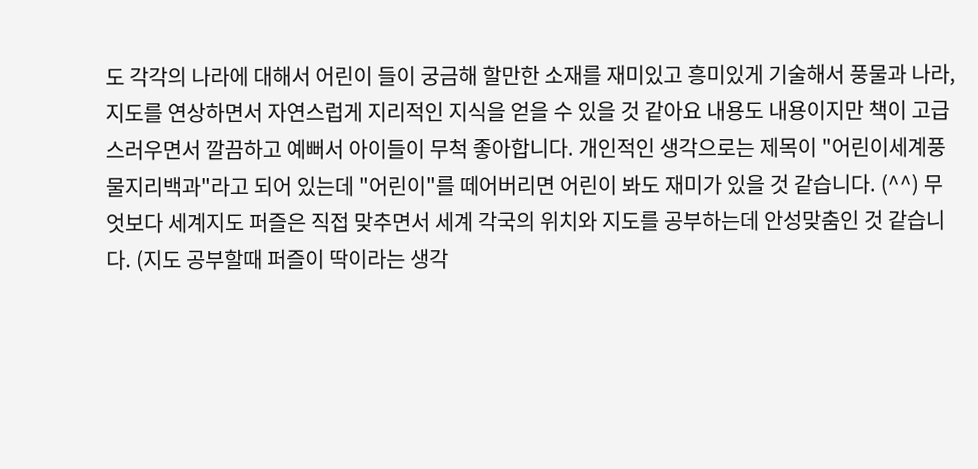도 각각의 나라에 대해서 어린이 들이 궁금해 할만한 소재를 재미있고 흥미있게 기술해서 풍물과 나라, 지도를 연상하면서 자연스럽게 지리적인 지식을 얻을 수 있을 것 같아요 내용도 내용이지만 책이 고급스러우면서 깔끔하고 예뻐서 아이들이 무척 좋아합니다. 개인적인 생각으로는 제목이 "어린이세계풍물지리백과"라고 되어 있는데 "어린이"를 떼어버리면 어린이 봐도 재미가 있을 것 같습니다. (^^) 무엇보다 세계지도 퍼즐은 직접 맞추면서 세계 각국의 위치와 지도를 공부하는데 안성맞춤인 것 같습니다. (지도 공부할때 퍼즐이 딱이라는 생각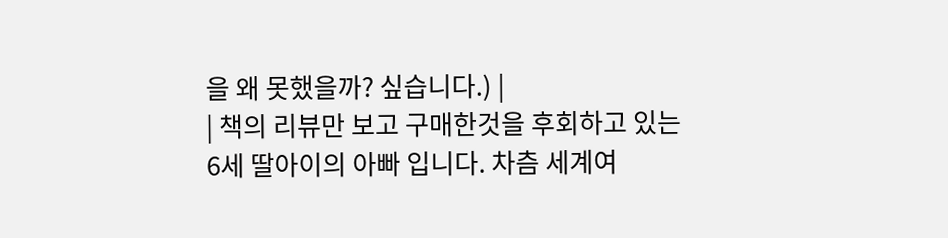을 왜 못했을까? 싶습니다.) |
| 책의 리뷰만 보고 구매한것을 후회하고 있는 6세 딸아이의 아빠 입니다. 차츰 세계여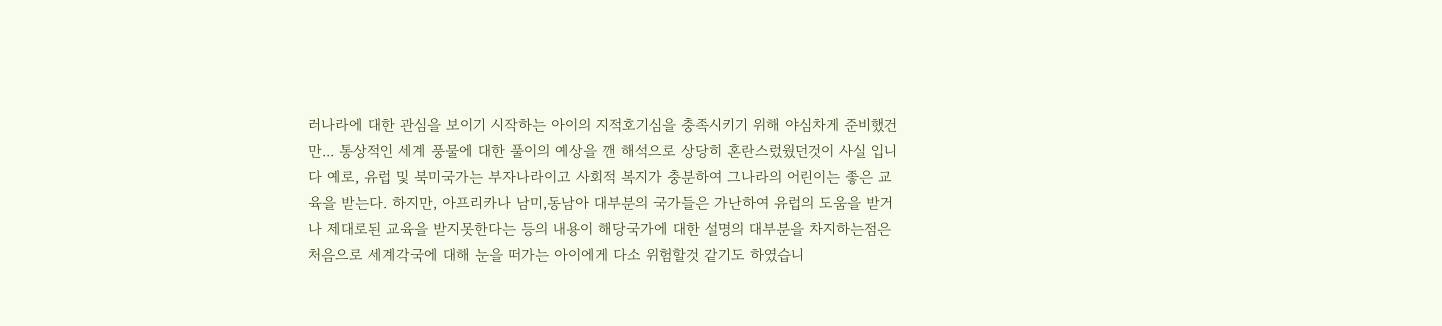러나라에 대한 관심을 보이기 시작하는 아이의 지적호기심을 충족시키기 위해 야심차게 준비했건만... 통상적인 세계 풍물에 대한 풀이의 예상을 깬 해석으로 상당히 혼란스렀웠던것이 사실 입니다 예로, 유럽 및 북미국가는 부자나라이고 사회적 복지가 충분하여 그나라의 어린이는 좋은 교육을 받는다. 하지만, 아프리카나 남미,동남아 대부분의 국가들은 가난하여 유럽의 도움을 받거나 제대로된 교육을 받지못한다는 등의 내용이 해당국가에 대한 설명의 대부분을 차지하는점은 처음으로 세계각국에 대해 눈을 떠가는 아이에게 다소 위험할것 같기도 하였습니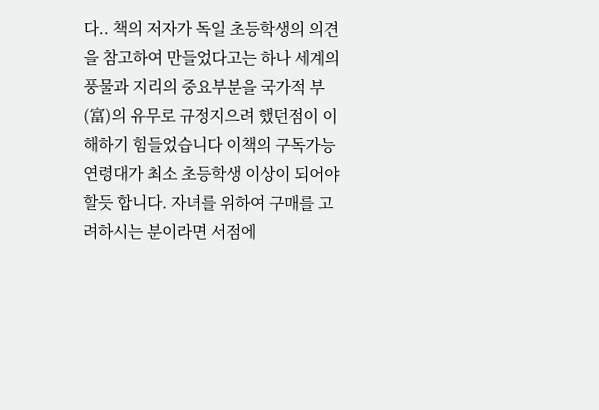다.. 책의 저자가 독일 초등학생의 의견을 참고하여 만들었다고는 하나 세계의 풍물과 지리의 중요부분을 국가적 부(富)의 유무로 규정지으려 했던점이 이해하기 힘들었습니다 이책의 구독가능 연령대가 최소 초등학생 이상이 되어야 할듯 합니다. 자녀를 위하여 구매를 고려하시는 분이라면 서점에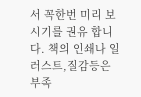서 꼭한번 미리 보시기를 권유 합니다. 책의 인쇄나 일러스트,질감등은 부족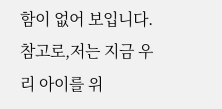함이 없어 보입니다. 참고로,저는 지금 우리 아이를 위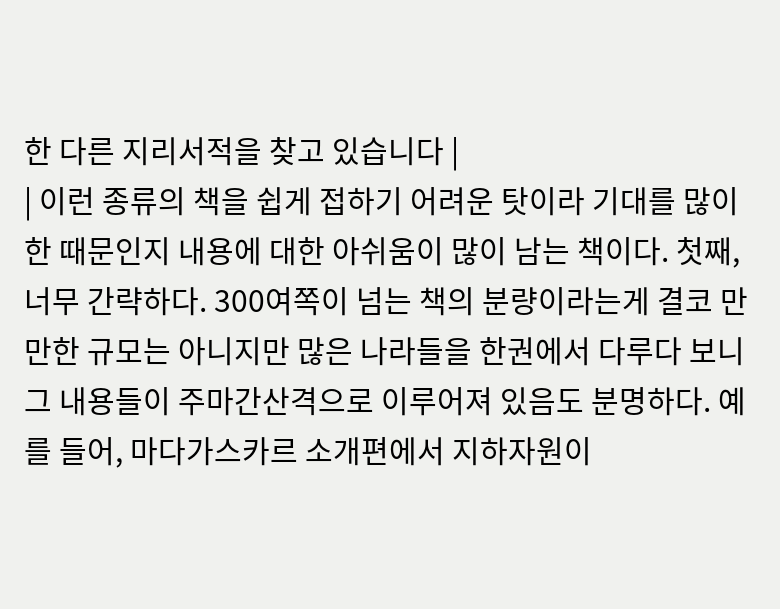한 다른 지리서적을 찾고 있습니다 |
| 이런 종류의 책을 쉽게 접하기 어려운 탓이라 기대를 많이 한 때문인지 내용에 대한 아쉬움이 많이 남는 책이다. 첫째, 너무 간략하다. 300여쪽이 넘는 책의 분량이라는게 결코 만만한 규모는 아니지만 많은 나라들을 한권에서 다루다 보니 그 내용들이 주마간산격으로 이루어져 있음도 분명하다. 예를 들어, 마다가스카르 소개편에서 지하자원이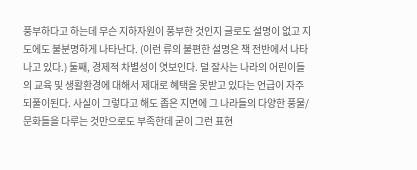풍부하다고 하는데 무슨 지하자원이 풍부한 것인지 글로도 설명이 없고 지도에도 불분명하게 나타난다. (이런 류의 불편한 설명은 책 전반에서 나타나고 있다.) 둘째, 경제적 차별성이 엿보인다. 덜 잘사는 나라의 어린이들의 교육 및 생활환경에 대해서 제대로 혜택을 못받고 있다는 언급이 자주 되풀이된다. 사실이 그렇다고 해도 좁은 지면에 그 나라들의 다양한 풍물/문화들을 다루는 것만으로도 부족한데 굳이 그런 표현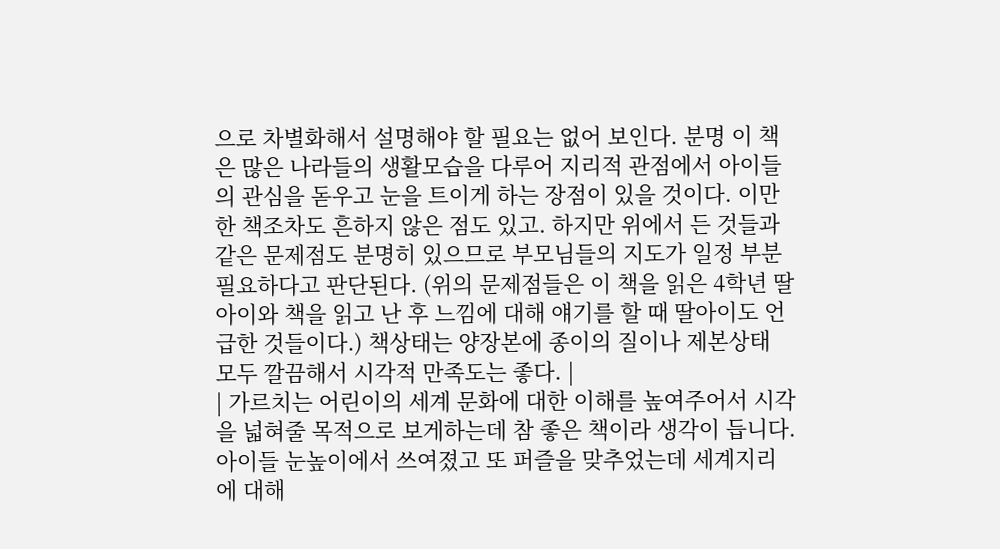으로 차별화해서 설명해야 할 필요는 없어 보인다. 분명 이 책은 많은 나라들의 생활모습을 다루어 지리적 관점에서 아이들의 관심을 돋우고 눈을 트이게 하는 장점이 있을 것이다. 이만한 책조차도 흔하지 않은 점도 있고. 하지만 위에서 든 것들과 같은 문제점도 분명히 있으므로 부모님들의 지도가 일정 부분 필요하다고 판단된다. (위의 문제점들은 이 책을 읽은 4학년 딸아이와 책을 읽고 난 후 느낌에 대해 얘기를 할 때 딸아이도 언급한 것들이다.) 책상태는 양장본에 종이의 질이나 제본상태 모두 깔끔해서 시각적 만족도는 좋다. |
| 가르치는 어린이의 세계 문화에 대한 이해를 높여주어서 시각을 넓혀줄 목적으로 보게하는데 참 좋은 책이라 생각이 듭니다. 아이들 눈높이에서 쓰여졌고 또 퍼즐을 맞추었는데 세계지리에 대해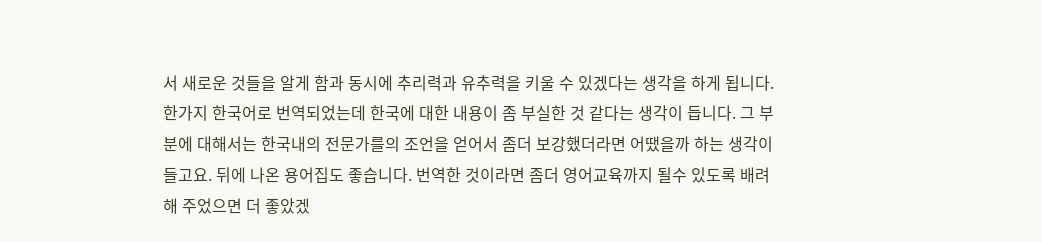서 새로운 것들을 알게 함과 동시에 추리력과 유추력을 키울 수 있겠다는 생각을 하게 됩니다. 한가지 한국어로 번역되었는데 한국에 대한 내용이 좀 부실한 것 같다는 생각이 듭니다. 그 부분에 대해서는 한국내의 전문가를의 조언을 얻어서 좀더 보강했더라면 어땠을까 하는 생각이 들고요. 뒤에 나온 용어집도 좋습니다. 번역한 것이라면 좀더 영어교육까지 될수 있도록 배려해 주었으면 더 좋았겠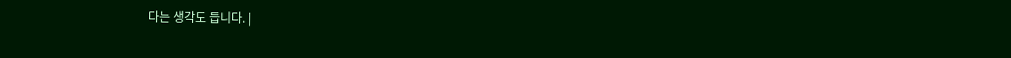다는 생각도 듭니다. |